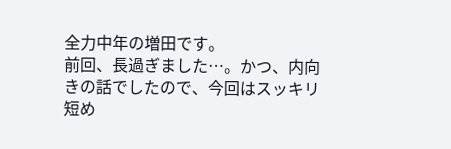全力中年の増田です。
前回、長過ぎました…。かつ、内向きの話でしたので、今回はスッキリ短め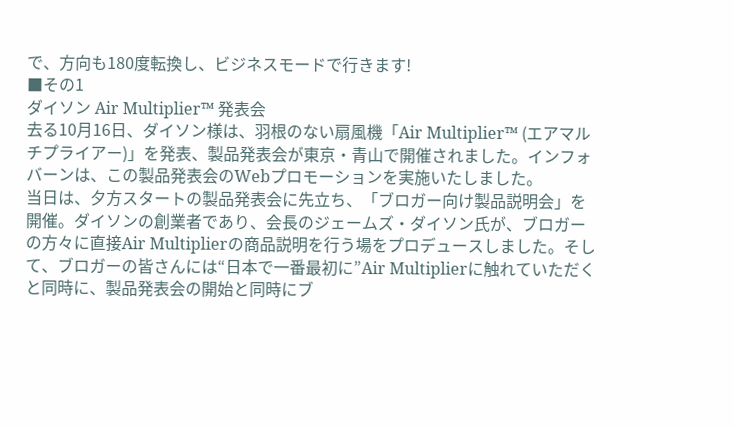で、方向も180度転換し、ビジネスモードで行きます!
■その1
ダイソン Air Multiplier™ 発表会
去る10月16日、ダイソン様は、羽根のない扇風機「Air Multiplier™ (エアマルチプライアー)」を発表、製品発表会が東京・青山で開催されました。インフォバーンは、この製品発表会のWebプロモーションを実施いたしました。
当日は、夕方スタートの製品発表会に先立ち、「ブロガー向け製品説明会」を開催。ダイソンの創業者であり、会長のジェームズ・ダイソン氏が、ブロガーの方々に直接Air Multiplierの商品説明を行う場をプロデュースしました。そして、ブロガーの皆さんには“日本で一番最初に”Air Multiplierに触れていただくと同時に、製品発表会の開始と同時にブ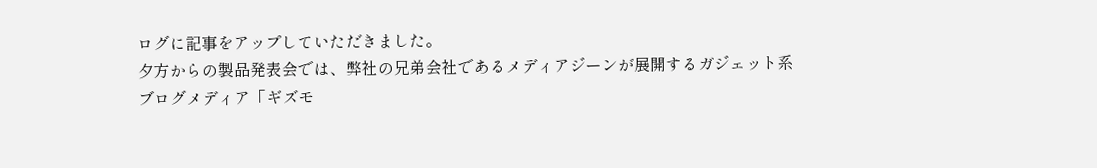ログに記事をアップしていただきました。
夕方からの製品発表会では、弊社の兄弟会社であるメディアジーンが展開するガジェット系ブログメディア「ギズモ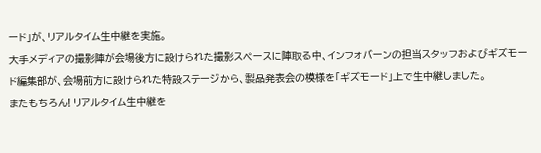ード」が、リアルタイム生中継を実施。
大手メディアの撮影陣が会場後方に設けられた撮影スペースに陣取る中、インフォバーンの担当スタッフおよびギズモード編集部が、会場前方に設けられた特設ステージから、製品発表会の模様を「ギズモード」上で生中継しました。
またもちろん! リアルタイム生中継を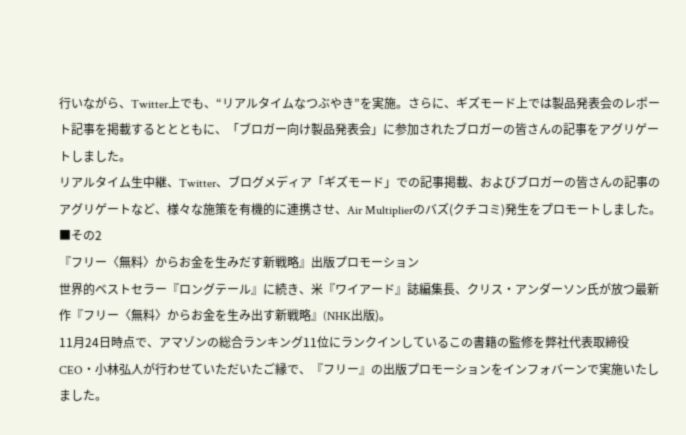行いながら、Twitter上でも、“リアルタイムなつぶやき”を実施。さらに、ギズモード上では製品発表会のレポート記事を掲載するととともに、「ブロガー向け製品発表会」に参加されたブロガーの皆さんの記事をアグリゲートしました。
リアルタイム生中継、Twitter、ブログメディア「ギズモード」での記事掲載、およびブロガーの皆さんの記事のアグリゲートなど、様々な施策を有機的に連携させ、Air Multiplierのバズ(クチコミ)発生をプロモートしました。
■その2
『フリー〈無料〉からお金を生みだす新戦略』出版プロモーション
世界的ベストセラー『ロングテール』に続き、米『ワイアード』誌編集長、クリス・アンダーソン氏が放つ最新作『フリー〈無料〉からお金を生み出す新戦略』(NHK出版)。
11月24日時点で、アマゾンの総合ランキング11位にランクインしているこの書籍の監修を弊社代表取締役CEO・小林弘人が行わせていただいたご縁で、『フリー』の出版プロモーションをインフォバーンで実施いたしました。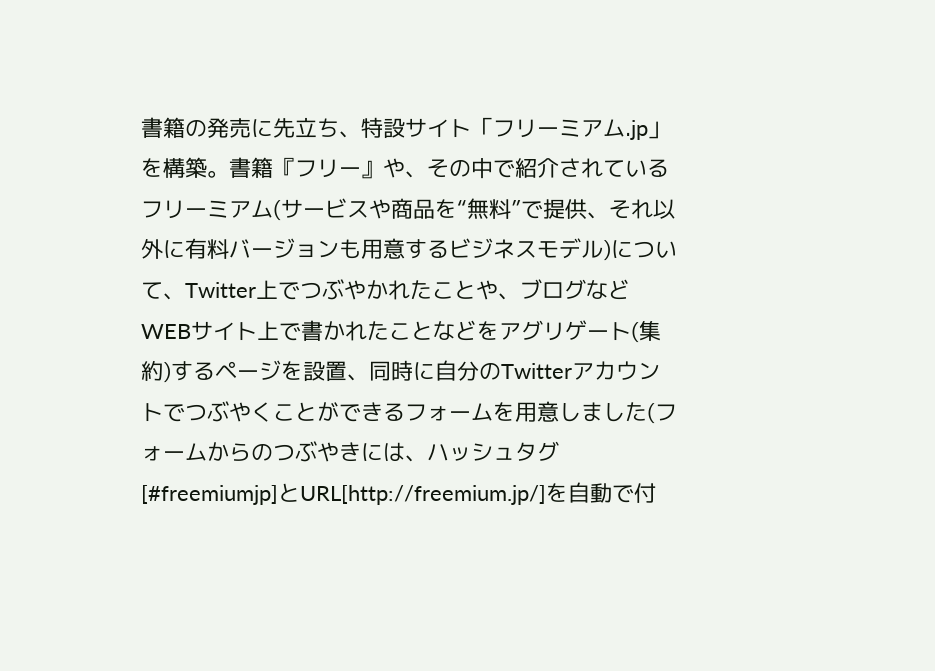書籍の発売に先立ち、特設サイト「フリーミアム.jp」を構築。書籍『フリー』や、その中で紹介されているフリーミアム(サービスや商品を“無料”で提供、それ以外に有料バージョンも用意するビジネスモデル)について、Twitter上でつぶやかれたことや、ブログなどWEBサイト上で書かれたことなどをアグリゲート(集約)するページを設置、同時に自分のTwitterアカウントでつぶやくことができるフォームを用意しました(フォームからのつぶやきには、ハッシュタグ[#freemiumjp]とURL[http://freemium.jp/]を自動で付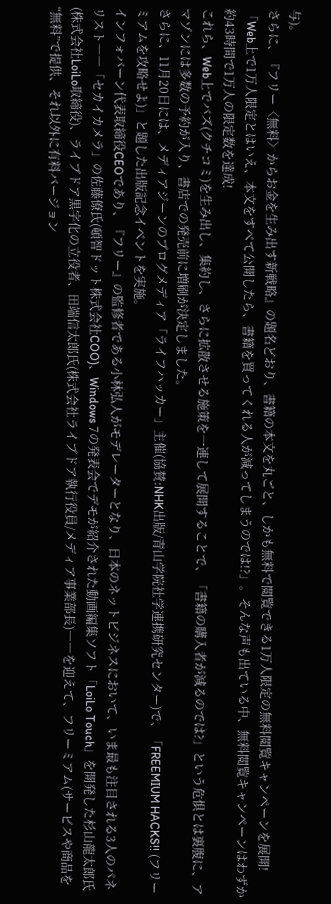与)。
さらに、『フリー〈無料〉からお金を生み出す新戦略』の題名どおり、書籍の本文を丸ごと、しかも無料で閲覧できる1万人限定の無料閲覧キャンペーンを展開!
「Web上で1万人限定とはいえ、本文をすべて公開したら、書籍を買ってくれる人が減ってしまうのでは!?」。そんな声も出ている中、無料閲覧キャンペーンはわずか約43時間で1万人の限定数を達成!
これら、Web上でバズ(クチコミ)を生み出し、集約し、さらに拡散させる施策を一連して展開することで、「書籍の購入者が減るのでは?」という危惧とは裏腹に、アマゾンには多数の予約が入り、書店での発売前に増刷が決定しました。
さらに、11月20日には、メディアジーンのブログメディア「ライフハッカー」主催(協賛:NHK出版/青山学院社学連携研究センター)で、「FREEMIUM HACKS!! (フリーミアムを攻略せよ)」と題した出版記念イベントを実施。
インフォバーン代表取締役CEOであり、『フリー』の監修者である小林弘人がモデレーターとなり、日本のネットビジネスにおいて、いま最も注目される3人のパネリスト――「セカイカメラ」の佐藤僚氏(頓智ドット株式会社COO)、Windows 7の発表会でデモが紹介された動画編集ソフト「LoiLo Touch」を開発した杉山龍太郎氏(株式会社LoiLo取締役)、ライブドア黒字化の立役者、田端信太郎氏(株式会社ライブドア執行役員/メディア事業部長)――を迎えて、フリーミアム(サービスや商品を“無料”で提供、それ以外に有料バージョン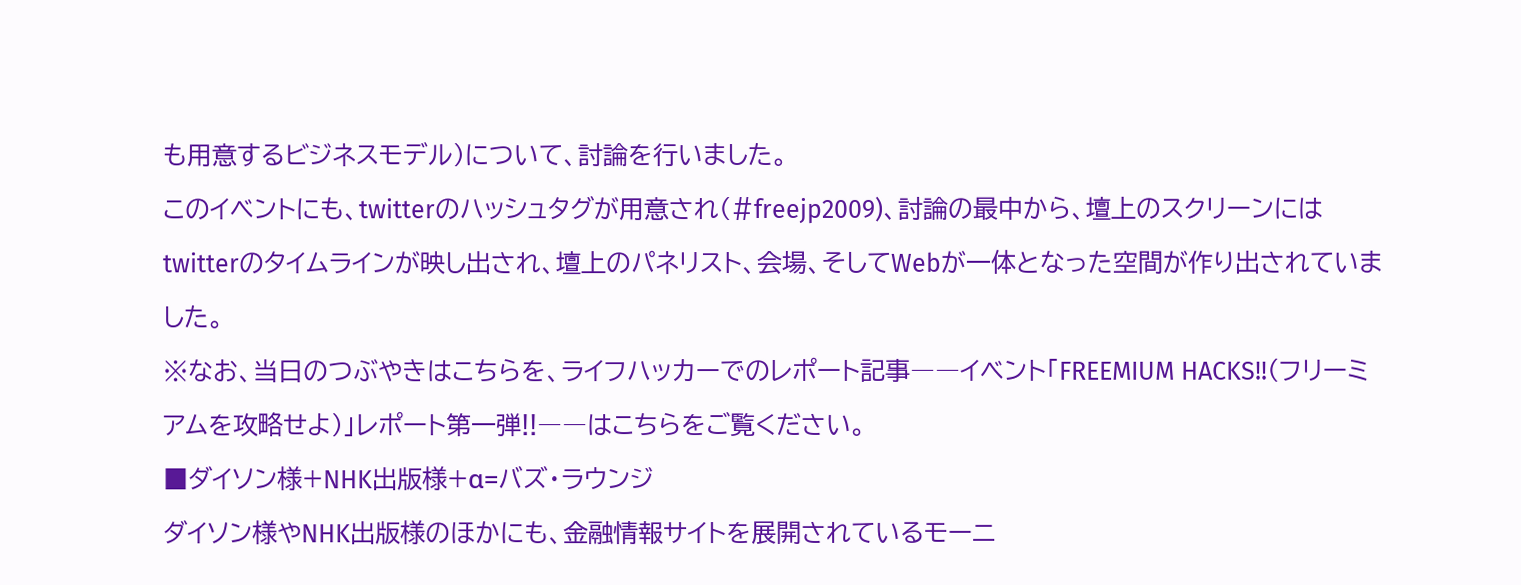も用意するビジネスモデル)について、討論を行いました。
このイベントにも、twitterのハッシュタグが用意され(#freejp2009)、討論の最中から、壇上のスクリーンにはtwitterのタイムラインが映し出され、壇上のパネリスト、会場、そしてWebが一体となった空間が作り出されていました。
※なお、当日のつぶやきはこちらを、ライフハッカーでのレポート記事――イベント「FREEMIUM HACKS!!(フリーミアムを攻略せよ)」レポート第一弾!!――はこちらをご覧ください。
■ダイソン様+NHK出版様+α=バズ・ラウンジ
ダイソン様やNHK出版様のほかにも、金融情報サイトを展開されているモーニ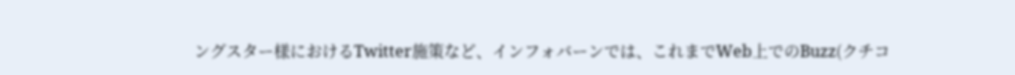ングスター様におけるTwitter施策など、インフォバーンでは、これまでWeb上でのBuzz(クチコ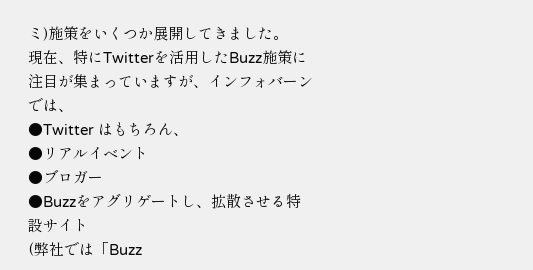ミ)施策をいくつか展開してきました。
現在、特にTwitterを活用したBuzz施策に注目が集まっていますが、インフォバーンでは、
●Twitter はもちろん、
●リアルイベント
●ブロガー
●Buzzをアグリゲートし、拡散させる特設サイト
(弊社では「Buzz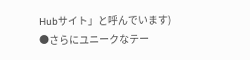Hubサイト」と呼んでいます)
●さらにユニークなテー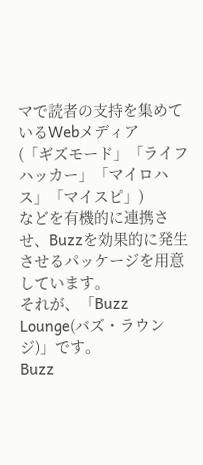マで読者の支持を集めているWebメディア
(「ギズモード」「ライフハッカー」「マイロハス」「マイスピ」)
などを有機的に連携させ、Buzzを効果的に発生させるパッケージを用意しています。
それが、「Buzz Lounge(バズ・ラウンジ)」です。
Buzz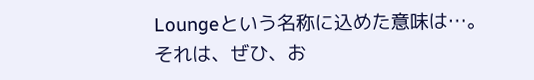Loungeという名称に込めた意味は…。
それは、ぜひ、お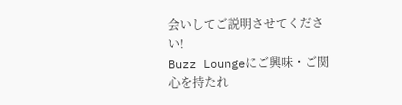会いしてご説明させてください!
Buzz Loungeにご興味・ご関心を持たれ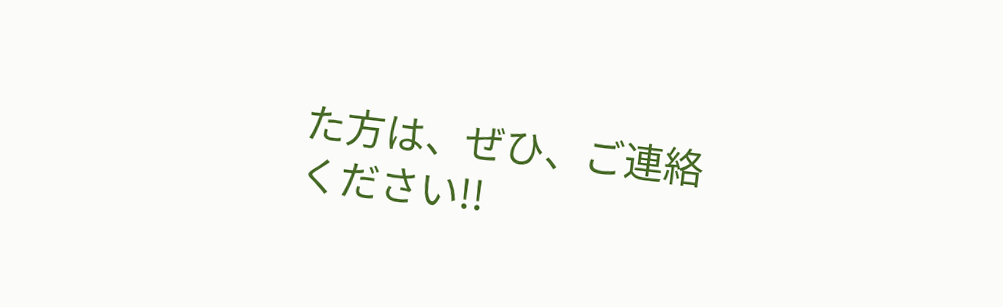た方は、ぜひ、ご連絡ください!!